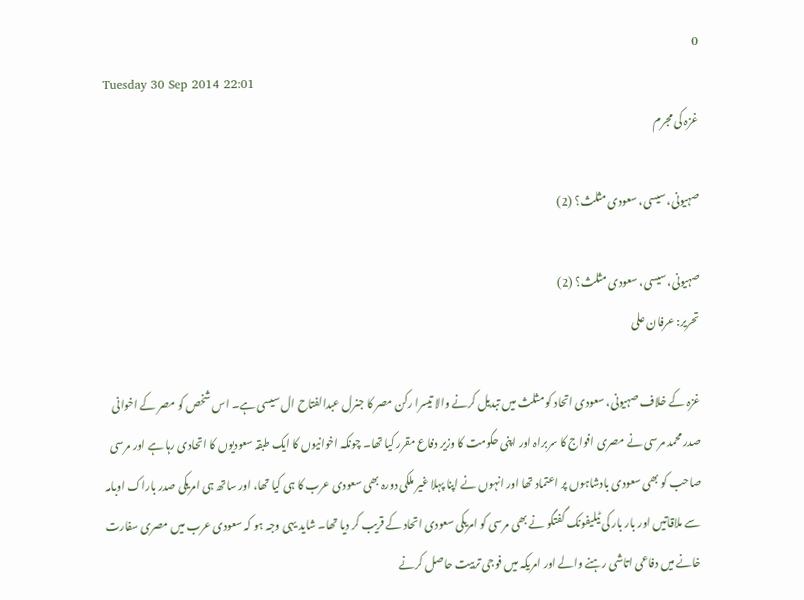0
Tuesday 30 Sep 2014 22:01
غزہ کی مجرم

صہیونی، سیسی، سعودی مثلث؟ (2)

صہیونی، سیسی، سعودی مثلث؟ (2)
تحریر: عرفان علی

غزہ کے خلاف صہیونی، سعودی اتحاد کو مثلث میں تبدیل کرنے والا تیسرا رکن مصر کا جنرل عبدالفتاح ال سیسی ہے۔ اس شخص کو مصر کے اخوانی صدر محمد مرسی نے مصری افواج کا سربراہ اور اپنی حکومت کا وزیر دفاع مقرر کیا تھا۔ چونکہ اخوانیوں کا ایک طبقہ سعودیوں کا اتحادی رہا ہے اور مرسی صاحب کو بھی سعودی بادشاہوں پر اعتماد تھا اور انہوں نے اپنا پہلا غیر ملکی دورہ بھی سعودی عرب کا ہی کیا تھا، اور ساتھ ہی امریکی صدر باراک اوبامہ سے ملاقاتیں اور بار بار کی ٹیلیفونک گفتگو نے بھی مرسی کو امریکی سعودی اتحاد کے قریب کر دیا تھا۔ شاید یہی وجہ ہو کہ سعودی عرب میں مصری سفارت خانے میں دفاعی اتاشی رہنے والے اور امریکہ میں فوجی تربیت حاصل کرنے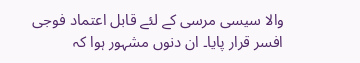والا سیسی مرسی کے لئے قابل اعتماد فوجی افسر قرار پایا۔ ان دنوں مشہور ہوا کہ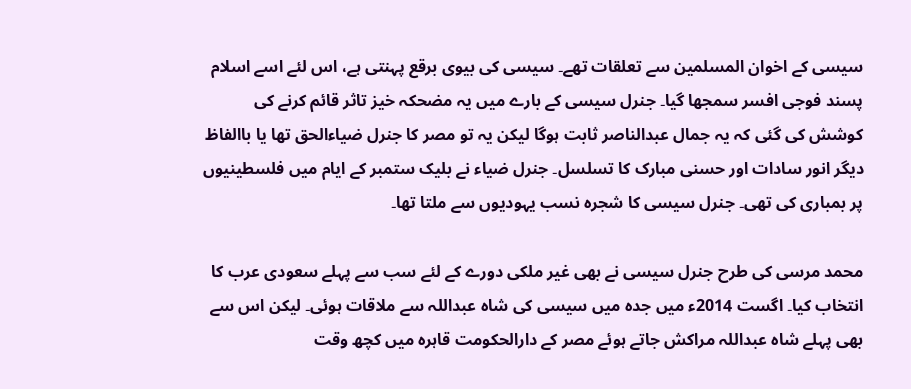سیسی کے اخوان المسلمین سے تعلقات تھے۔ سیسی کی بیوی برقع پہنتی ہے، اس لئے اسے اسلام پسند فوجی افسر سمجھا گیا۔ جنرل سیسی کے بارے میں یہ مضحکہ خیز تاثر قائم کرنے کی کوشش کی گئی کہ یہ جمال عبدالناصر ثابت ہوگا لیکن یہ تو مصر کا جنرل ضیاءالحق تھا یا باالفاظ دیگر انور سادات اور حسنی مبارک کا تسلسل۔ جنرل ضیاء نے بلیک ستمبر کے ایام میں فلسطینیوں پر بمباری کی تھی۔ جنرل سیسی کا شجرہ نسب یہودیوں سے ملتا تھا۔

محمد مرسی کی طرح جنرل سیسی نے بھی غیر ملکی دورے کے لئے سب سے پہلے سعودی عرب کا انتخاب کیا۔ اگست 2014ء میں جدہ میں سیسی کی شاہ عبداللہ سے ملاقات ہوئی۔ لیکن اس سے بھی پہلے شاہ عبداللہ مراکش جاتے ہوئے مصر کے دارالحکومت قاہرہ میں کچھ وقت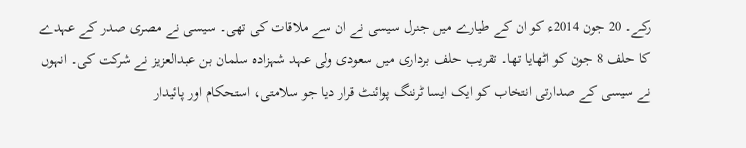رکے۔ 20 جون 2014ء کو ان کے طیارے میں جنرل سیسی نے ان سے ملاقات کی تھی۔ سیسی نے مصری صدر کے عہدے کا حلف 8 جون کو اٹھایا تھا۔ تقریب حلف برداری میں سعودی ولی عہد شہزادہ سلمان بن عبدالعزیز نے شرکت کی۔ انہوں نے سیسی کے صدارتی انتخاب کو ایک ایسا ٹرننگ پوائنٹ قرار دیا جو سلامتی، استحکام اور پائیدار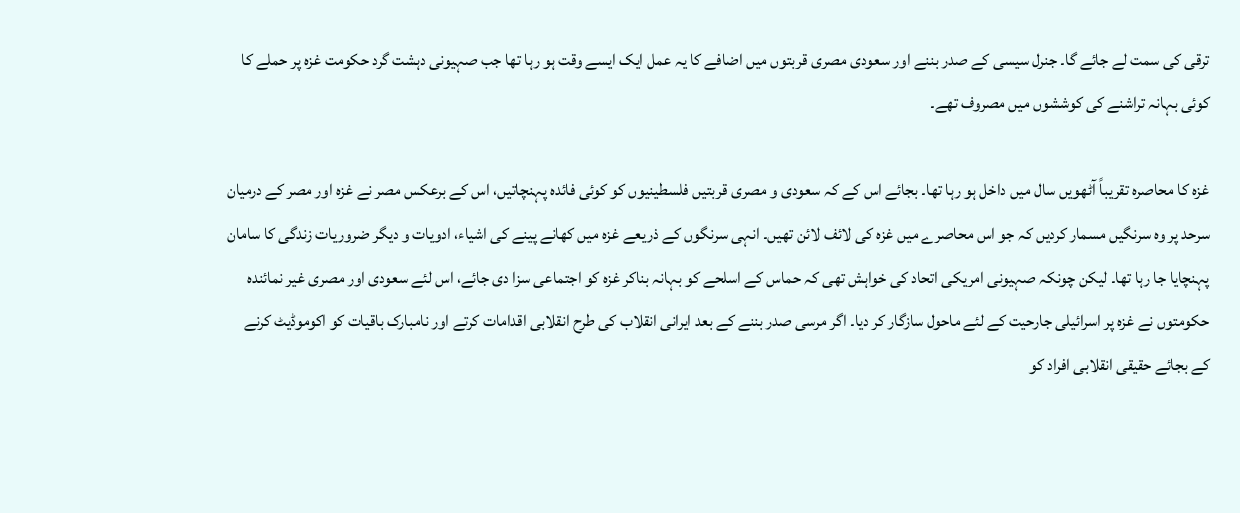ترقی کی سمت لے جائے گا۔ جنرل سیسی کے صدر بننے اور سعودی مصری قربتوں میں اضافے کا یہ عمل ایک ایسے وقت ہو رہا تھا جب صہیونی دہشت گرد حکومت غزہ پر حملے کا کوئی بہانہ تراشنے کی کوششوں میں مصروف تھے۔

غزہ کا محاصرہ تقریباً آٹھویں سال میں داخل ہو رہا تھا۔ بجائے اس کے کہ سعودی و مصری قربتیں فلسطینیوں کو کوئی فائدہ پہنچاتیں، اس کے برعکس مصر نے غزہ اور مصر کے درمیان سرحد پر وہ سرنگیں مسمار کردیں کہ جو اس محاصرے میں غزہ کی لائف لائن تھیں۔ انہی سرنگوں کے ذریعے غزہ میں کھانے پینے کی اشیاء، ادویات و دیگر ضروریات زندگی کا سامان پہنچایا جا رہا تھا۔ لیکن چونکہ صہیونی امریکی اتحاد کی خواہش تھی کہ حماس کے اسلحے کو بہانہ بناکر غزہ کو اجتماعی سزا دی جائے، اس لئے سعودی اور مصری غیر نمائندہ حکومتوں نے غزہ پر اسرائیلی جارحیت کے لئے ماحول سازگار کر دیا۔ اگر مرسی صدر بننے کے بعد ایرانی انقلاب کی طرح انقلابی اقدامات کرتے اور نامبارک باقیات کو اکوموڈیٹ کرنے کے بجائے حقیقی انقلابی افراد کو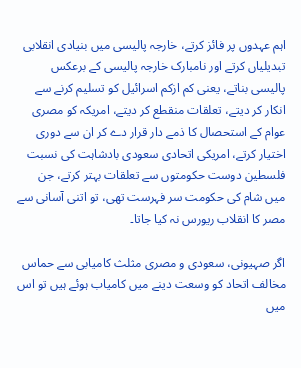اہم عہدوں پر فائز کرتے، خارجہ پالیسی میں بنیادی انقلابی تبدیلیاں کرتے اور نامبارک خارجہ پالیسی کے برعکس پالیسی بناتے، یعنی کم ازکم اسرائیل کو تسلیم کرنے سے انکار کر دیتے، تعلقات منقطع کر دیتے، امریکہ کو مصری عوام کے استحصال کا ذمے دار قرار دے کر ان سے دوری اختیار کرتے، امریکی اتحادی سعودی بادشاہت کی نسبت فلسطین دوست حکومتوں سے تعلقات بہتر کرتے، جن میں شام کی حکومت سر فہرست تھی، تو اتنی آسانی سے مصر کا انقلاب ریورس نہ کیا جاتا۔

اگر صہیونی، سعودی و مصری مثلث کامیابی سے حماس مخالف اتحاد کو وسعت دینے میں کامیاب ہوئے ہیں تو اس میں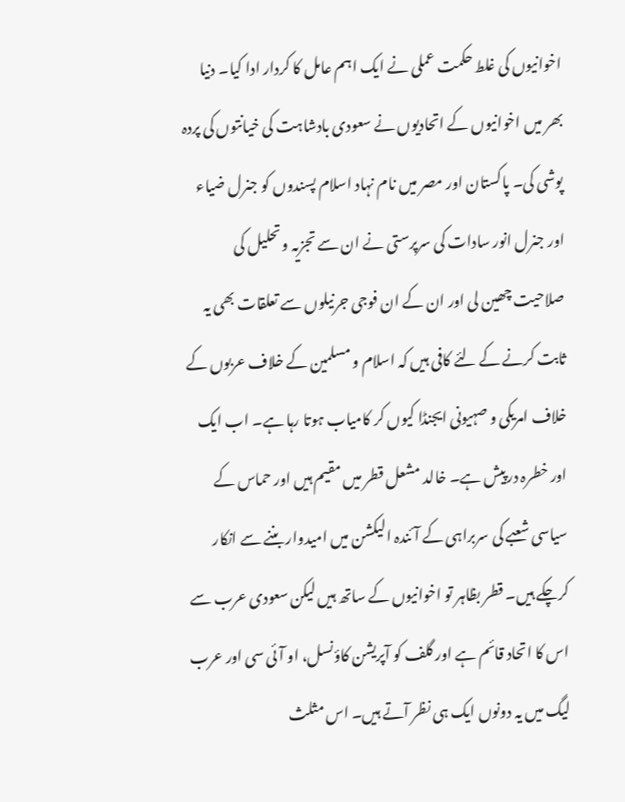اخوانیوں کی غلط حکمت عملی نے ایک اہم عامل کا کردار ادا کیا۔ دنیا بھر میں اخوانیوں کے اتحادیوں نے سعودی بادشاہت کی خیانتوں کی پردہ پوشی کی۔ پاکستان اور مصر میں نام نہاد اسلام پسندوں کو جنرل ضیاء اور جنرل انور سادات کی سرپرستی نے ان سے تجزیہ و تحلیل کی صلاحیت چھین لی اور ان کے ان فوجی جرنیلوں سے تعلقات بھی یہ ثابت کرنے کے لئے کافی ہیں کہ اسلام و مسلمین کے خلاف عربوں کے خلاف امریکی و صہیونی ایجنڈا کیوں کر کامیاب ہوتا رہا ہے۔ اب ایک اور خطرہ درپیش ہے۔ خالد مشعل قطر میں مقیم ہیں اور حماس کے سیاسی شعبے کی سربراہی کے آئندہ الیکشن میں امیدوار بننے سے انکار کرچکے ہیں۔ قطر بظاہر تو اخوانیوں کے ساتھ ہیں لیکن سعودی عرب سے اس کا اتحاد قائم ہے اور گلف کو آپریشن کاؤنسل، او آئی سی اور عرب لیگ میں یہ دونوں ایک ہی نظر آتے ہیں۔ اس مثلث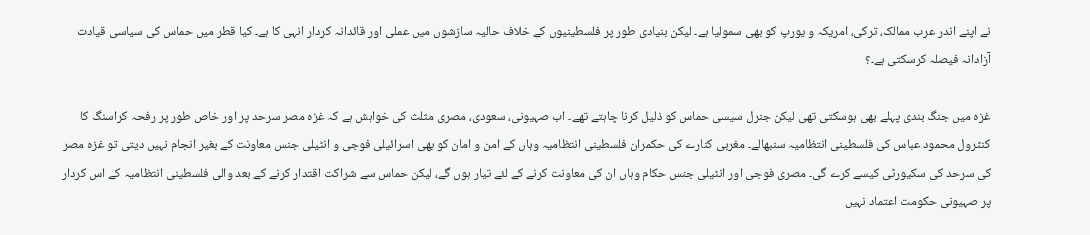نے اپنے اندر عرب ممالک، ترکی، امریکہ و یورپ کو بھی سمولیا ہے۔ لیکن بنیادی طور پر فلسطینیوں کے خلاف حالیہ سازشوں میں عملی اور قائدانہ کردار انہی کا ہے۔ کیا قطر میں حماس کی سیاسی قیادت آزادانہ فیصلہ کرسکتی ہے۔؟

غزہ میں جنگ بندی پہلے بھی ہوسکتی تھی لیکن جنرل سیسی حماس کو ذلیل کرنا چاہتے تھے۔ اب صہیونی، سعودی، مصری مثلث کی خواہش ہے کہ غزہ مصر سرحد پر اور خاص طور پر رفحہ کراسنگ کا کنٹرول محمود عباس کی فلسطینی انتظامیہ سنبھالے۔ مغربی کنارے کی حکمران فلسطینی انتظامیہ وہاں کے امن و امان کو بھی اسرائیلی فوجی و انٹیلی جنس معاونت کے بغیر انجام نہیں دیتی تو غزہ مصر کی سرحد کی سکیورٹی کیسے کرے گی۔ مصری فوجی اور انٹیلی جنس حکام وہاں ان کی معاونت کرنے کے لئے تیار ہوں گے، لیکن حماس سے شراکت اقتدار کرنے کے بعد والی فلسطینی انتظامیہ کے اس کردار پر صہیونی حکومت اعتماد نہیں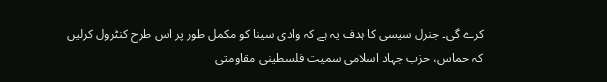کرے گی۔ جنرل سیسی کا ہدف یہ ہے کہ وادی سینا کو مکمل طور پر اس طرح کنٹرول کرلیں کہ حماس، حزب جہاد اسلامی سمیت فلسطینی مقاومتی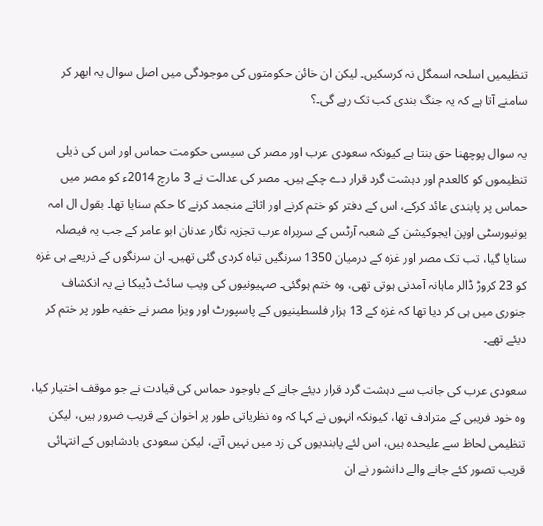تنظیمیں اسلحہ اسمگل نہ کرسکیں۔ لیکن ان خائن حکومتوں کی موجودگی میں اصل سوال یہ ابھر کر سامنے آتا ہے کہ یہ جنگ بندی کب تک رہے گی۔؟

یہ سوال پوچھنا حق بنتا ہے کیونکہ سعودی عرب اور مصر کی سیسی حکومت حماس اور اس کی ذیلی تنظیموں کو کالعدم اور دہشت گرد قرار دے چکے ہیں۔ مصر کی عدالت نے 3 مارچ 2014ء کو مصر میں حماس پر پابندی عائد کرکے، اس کے دفتر کو ختم کرنے اور اثاثے منجمد کرنے کا حکم سنایا تھا۔ بقول ال امہ یونیورسٹی اوپن ایجوکیشن کے شعبہ آرٹس کے سربراہ عرب تجزیہ نگار عدنان ابو عامر کے جب یہ فیصلہ سنایا گیا، تب تک مصر اور غزہ کے درمیان 1350 سرنگیں تباہ کردی گئی تھیں۔ ان سرنگوں کے ذریعے ہی غزہ کو 23 کروڑ ڈالر ماہانہ آمدنی ہوتی تھی، وہ ختم ہوگئی۔ صہیونیوں کی ویب سائٹ ڈیبکا نے یہ انکشاف جنوری میں ہی کر دیا تھا کہ غزہ کے 13 ہزار فلسطینیوں کے پاسپورٹ اور ویزا مصر نے خفیہ طور پر ختم کر دیئے تھے۔

سعودی عرب کی جانب سے دہشت گرد قرار دیئے جانے کے باوجود حماس کی قیادت نے جو موقف اختیار کیا، وہ خود فریبی کے مترادف تھا، کیونکہ انہوں نے کہا کہ وہ نظریاتی طور پر اخوان کے قریب ضرور ہیں، لیکن تنظیمی لحاظ سے علیحدہ ہیں، اس لئے پابندیوں کی زد میں نہیں آتے، لیکن سعودی بادشاہوں کے انتہائی قریب تصور کئے جانے والے دانشور نے ان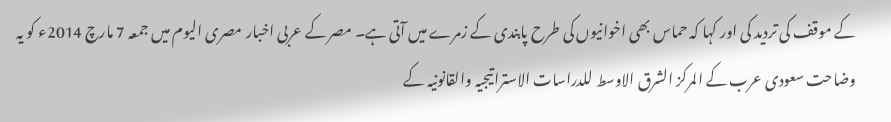کے موقف کی تردید کی اور کہا کہ حماس بھی اخوانیوں کی طرح پابندی کے زمرے میں آتی ہے۔ مصر کے عربی اخبار مصری الیوم میں جمعہ 7 مارچ 2014ء کو یہ وضاحت سعودی عرب کے المرکز الشرق الاوسط للدراسات الاستراتیجیہ والقانونیہ کے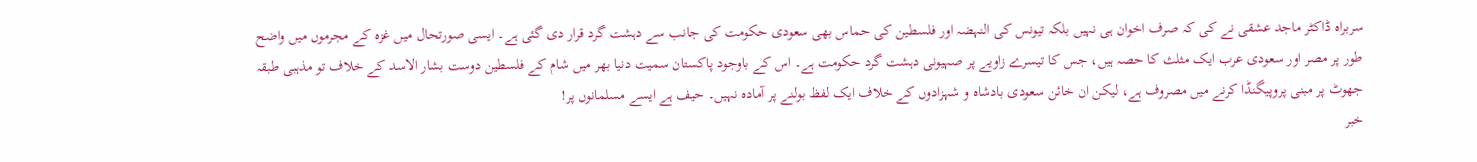سربراہ ڈاکٹر ماجد عشقی نے کی کہ صرف اخوان ہی نہیں بلکہ تیونس کی النہضہ اور فلسطین کی حماس بھی سعودی حکومت کی جانب سے دہشت گرد قرار دی گئی ہے۔ ایسی صورتحال میں غزہ کے مجرموں میں واضح طور پر مصر اور سعودی عرب ایک مثلث کا حصہ ہیں، جس کا تیسرے زاویے پر صہیونی دہشت گرد حکومت ہے۔ اس کے باوجود پاکستان سمیت دنیا بھر میں شام کے فلسطین دوست بشار الاسد کے خلاف تو مذہبی طبقہ جھوٹ پر مبنی پروپیگنڈا کرنے میں مصروف ہے، لیکن ان خائن سعودی بادشاہ و شہزادوں کے خلاف ایک لفظ بولنے پر آمادہ نہیں۔ حیف ہے ایسے مسلمانوں پر!
خبر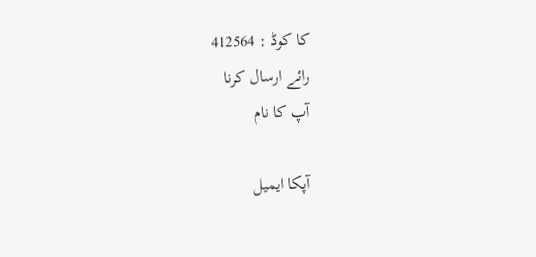کا کوڈ : 412564
رائے ارسال کرنا
آپ کا نام

آپکا ایمیل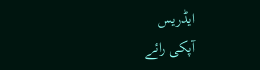ایڈریس
آپکی رائے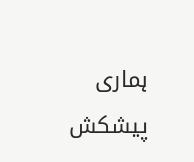ہماری پیشکش